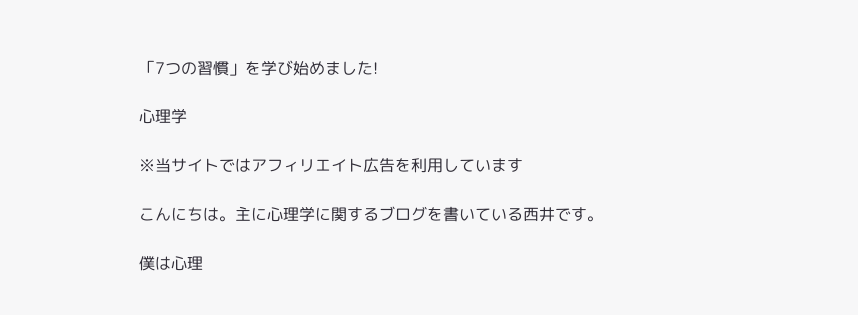「7つの習慣」を学び始めました!

心理学

※当サイトではアフィリエイト広告を利用しています

こんにちは。主に心理学に関するブログを書いている西井です。

僕は心理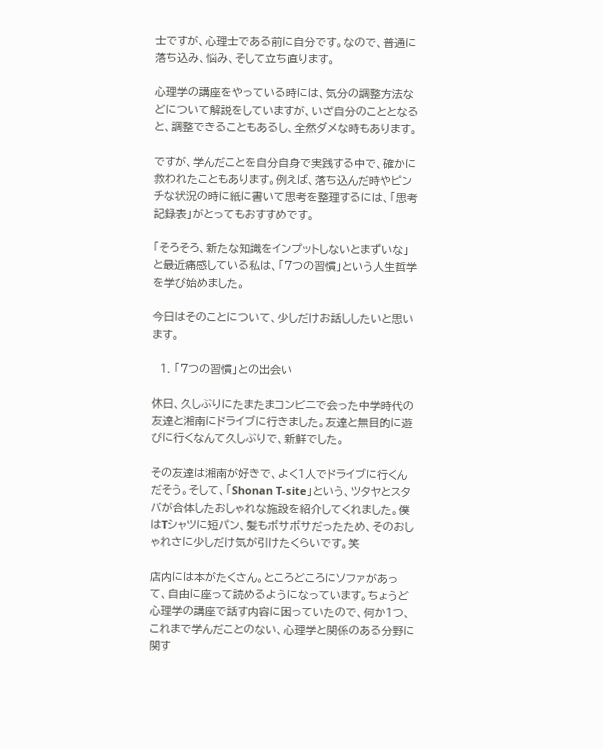士ですが、心理士である前に自分です。なので、普通に落ち込み、悩み、そして立ち直ります。

心理学の講座をやっている時には、気分の調整方法などについて解説をしていますが、いざ自分のこととなると、調整できることもあるし、全然ダメな時もあります。

ですが、学んだことを自分自身で実践する中で、確かに救われたこともあります。例えば、落ち込んだ時やピンチな状況の時に紙に書いて思考を整理するには、「思考記録表」がとってもおすすめです。

「そろそろ、新たな知識をインプットしないとまずいな」と最近痛感している私は、「7つの習慣」という人生哲学を学び始めました。

今日はそのことについて、少しだけお話ししたいと思います。

  1. 「7つの習慣」との出会い

休日、久しぶりにたまたまコンビニで会った中学時代の友達と湘南にドライブに行きました。友達と無目的に遊びに行くなんて久しぶりで、新鮮でした。

その友達は湘南が好きで、よく1人でドライブに行くんだそう。そして、「Shonan T-site」という、ツタヤとスタバが合体したおしゃれな施設を紹介してくれました。僕はTシャツに短パン、髪もボサボサだったため、そのおしゃれさに少しだけ気が引けたくらいです。笑

店内には本がたくさん。ところどころにソファがあって、自由に座って読めるようになっています。ちょうど心理学の講座で話す内容に困っていたので、何か1つ、これまで学んだことのない、心理学と関係のある分野に関す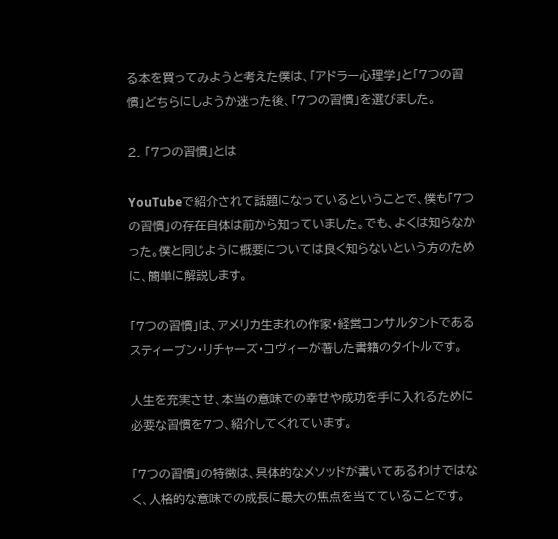る本を買ってみようと考えた僕は、「アドラー心理学」と「7つの習慣」どちらにしようか迷った後、「7つの習慣」を選びました。

2. 「7つの習慣」とは

YouTubeで紹介されて話題になっているということで、僕も「7つの習慣」の存在自体は前から知っていました。でも、よくは知らなかった。僕と同じように概要については良く知らないという方のために、簡単に解説します。

「7つの習慣」は、アメリカ生まれの作家・経営コンサルタントであるスティーブン・リチャーズ・コヴィーが著した書籍のタイトルです。

人生を充実させ、本当の意味での幸せや成功を手に入れるために必要な習慣を7つ、紹介してくれています。

「7つの習慣」の特徴は、具体的なメソッドが書いてあるわけではなく、人格的な意味での成長に最大の焦点を当てていることです。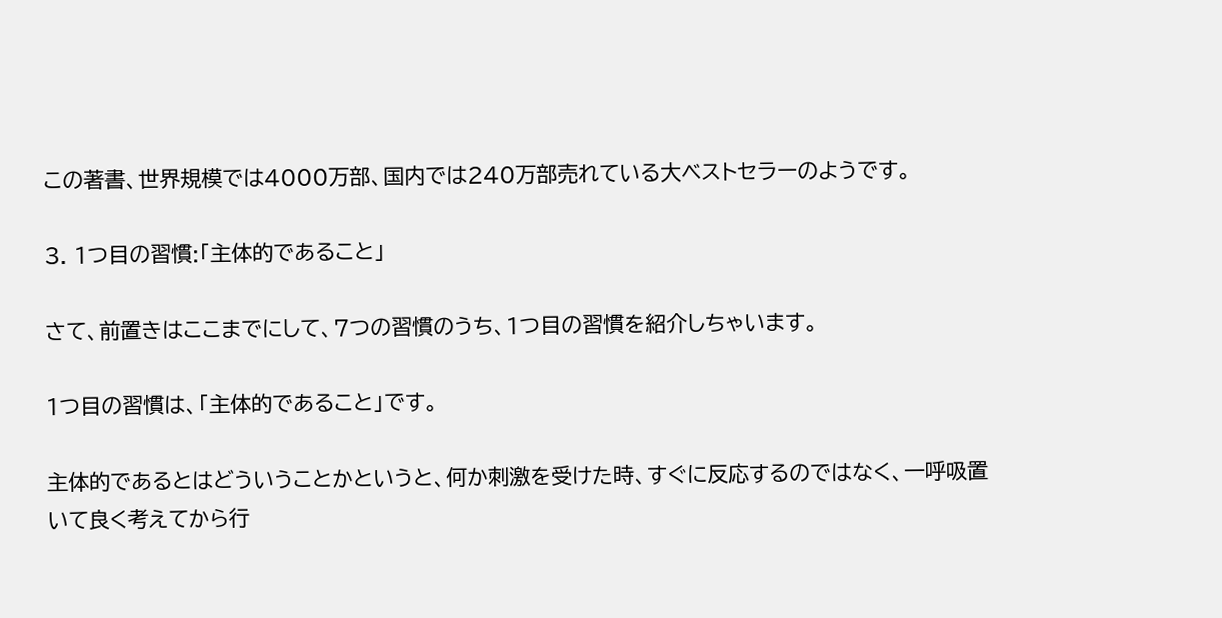この著書、世界規模では4000万部、国内では240万部売れている大ベストセラーのようです。

3. 1つ目の習慣:「主体的であること」

さて、前置きはここまでにして、7つの習慣のうち、1つ目の習慣を紹介しちゃいます。

1つ目の習慣は、「主体的であること」です。

主体的であるとはどういうことかというと、何か刺激を受けた時、すぐに反応するのではなく、一呼吸置いて良く考えてから行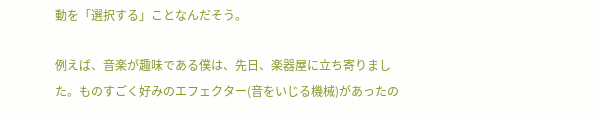動を「選択する」ことなんだそう。

例えば、音楽が趣味である僕は、先日、楽器屋に立ち寄りました。ものすごく好みのエフェクター(音をいじる機械)があったの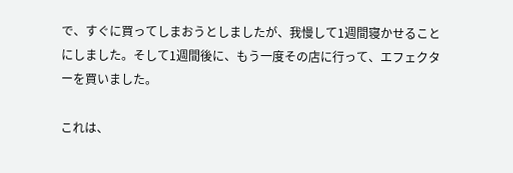で、すぐに買ってしまおうとしましたが、我慢して1週間寝かせることにしました。そして1週間後に、もう一度その店に行って、エフェクターを買いました。

これは、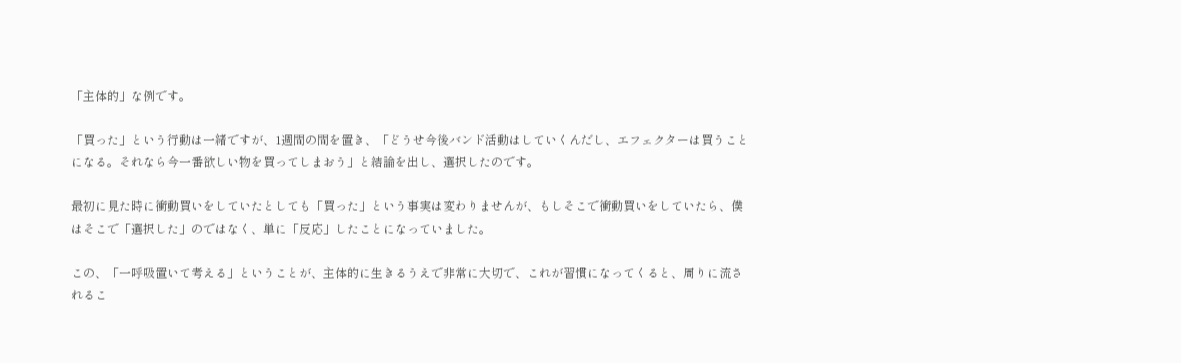「主体的」な例です。

「買った」という行動は一緒ですが、1週間の間を置き、「どうせ今後バンド活動はしていくんだし、エフェクターは買うことになる。それなら今一番欲しい物を買ってしまおう」と結論を出し、選択したのです。

最初に見た時に衝動買いをしていたとしても「買った」という事実は変わりませんが、もしそこで衝動買いをしていたら、僕はそこで「選択した」のではなく、単に「反応」したことになっていました。

この、「一呼吸置いて考える」ということが、主体的に生きるうえで非常に大切で、これが習慣になってくると、周りに流されるこ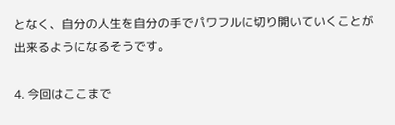となく、自分の人生を自分の手でパワフルに切り開いていくことが出来るようになるそうです。

4. 今回はここまで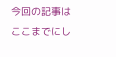今回の記事はここまでにし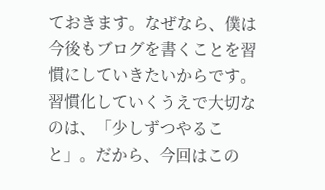ておきます。なぜなら、僕は今後もブログを書くことを習慣にしていきたいからです。習慣化していくうえで大切なのは、「少しずつやること」。だから、今回はこの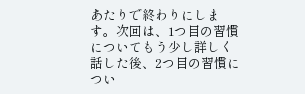あたりで終わりにします。次回は、1つ目の習慣についてもう少し詳しく話した後、2つ目の習慣につい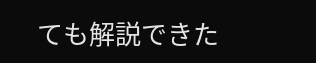ても解説できた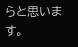らと思います。